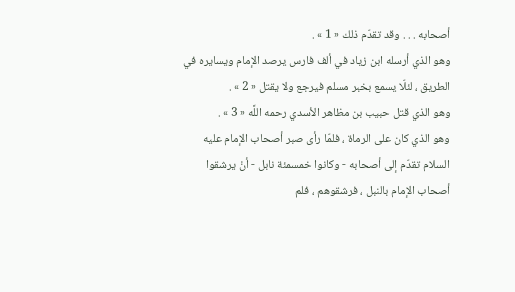أصحابه . . . وقد تقدّم ذلك « 1 » .
وهو الذي أرسله ابن زياد في ألف فارس يرصد الإمام ويسايره في الطريق ، لئلّا يسمع بخبر مسلم فيرجع ولا يقتل « 2 » .
وهو الذي قتل حبيب بن مظاهر الأسدي رحمه اللَّه « 3 » .
وهو الذي كان على الرماة ، فلمّا رأى صبر أصحاب الإمام عليه السلام تقدّم إلى أصحابه - وكانوا خمسمئة نابل - أنْ يرشقوا أصحاب الإمام بالنبل ، فرشقوهم ، فلم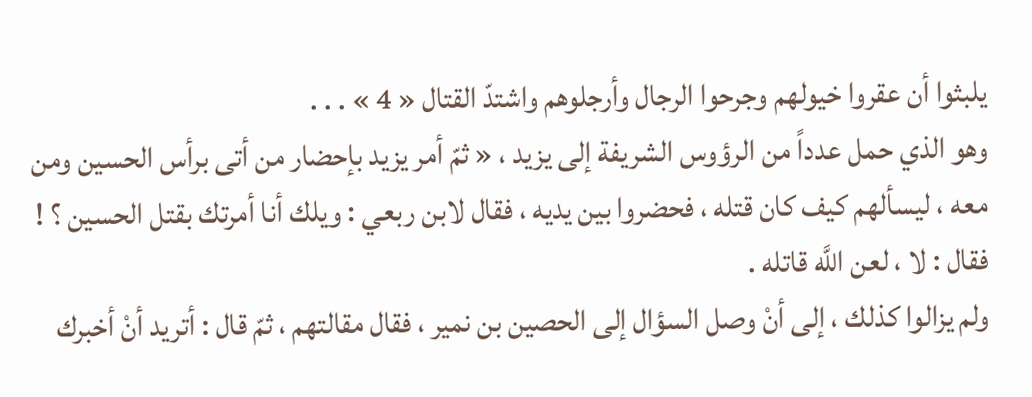يلبثوا أن عقروا خيولهم وجرحوا الرجال وأرجلوهم واشتدّ القتال « 4 » . . .
وهو الذي حمل عدداً من الرؤوس الشريفة إلى يزيد ، « ثمّ أمر يزيد بإحضار من أتى برأس الحسين ومن معه ، ليسألهم كيف كان قتله ، فحضروا بين يديه ، فقال لابن ربعي : ويلك أنا أمرتك بقتل الحسين ؟ !
فقال : لا ، لعن اللَّه قاتله .
ولم يزالوا كذلك ، إلى أنْ وصل السؤال إلى الحصين بن نمير ، فقال مقالتهم ، ثمّ قال : أتريد أنْ أخبرك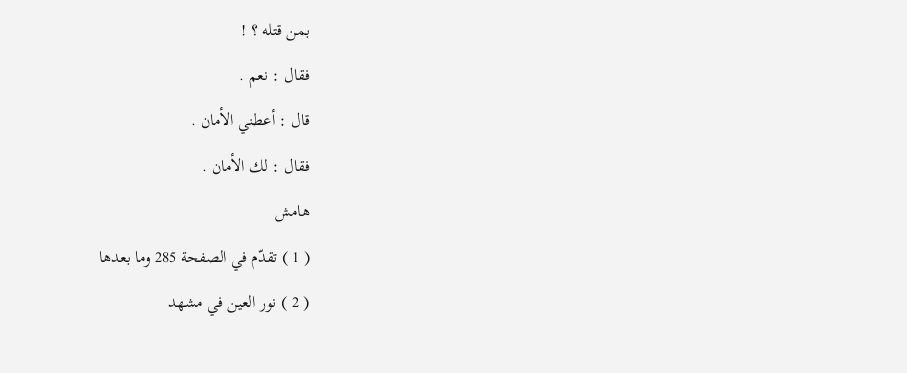بمن قتله ؟ !
فقال : نعم .
قال : أعطني الأمان .
فقال : لك الأمان .
هامش
( 1 ) تقدّم في الصفحة 285 وما بعدها
( 2 ) نور العين في مشهد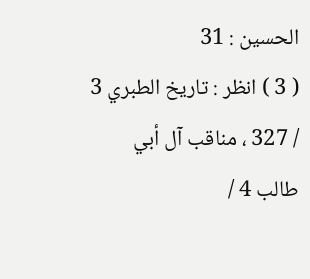الحسين : 31
( 3 ) انظر : تاريخ الطبري 3 / 327 ، مناقب آل أبي طالب 4 /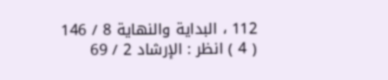112 ، البداية والنهاية 8 / 146
( 4 ) انظر : الإرشاد 2 / 69